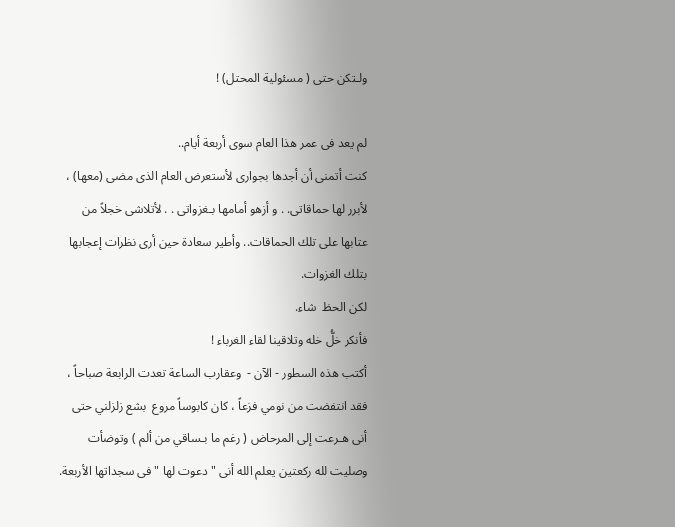ولـتكن حتى ( مسئولية المحتل) !

لم يعد فى عمر هذا العام سوى أربعة أيام..
كنت أتمنى أن أجدها بجوارى لأستعرض العام الذى مضى (معها) ، لأبرر لها حماقاتى. . و أزهو أمامها بـغزواتى . . لأتلاشى خجلاً من عتابها على تلك الحماقات.. وأطير سعادة حين أرى نظرات إعجابها بتلك الغزوات.
لكن الحظ  شاء.
فأنكر خلُّ خله وتلاقينا لقاء الغرباء !
أكتب هذه السطور - الآن -  وعقارب الساعة تعدت الرابعة صباحاً ، فقد انتفضت من نومي فزعاً ، كان كابوساً مروع  بشع زلزلني حتى أنى هـرعت إلى المرحاض ( رغم ما بـساقي من ألم ) وتوضأت وصليت لله ركعتين يعلم الله أنى " دعوت لها " فى سجداتها الأربعة.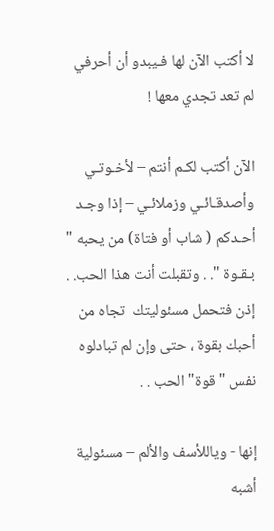لا أكتب الآن لها فـيبدو أن أحرفي لم تعد تجدي معها !

الآن أكتب لكـم أنتم – لأخـوتـي وأصدقـائـي وزملائـي – إذا وجـد أحـدكم ( شاب أو فتاة) من يحبه " بـقـوة ". . وتقبلت أنت هذا الحب. . إذن فتحمل مسئوليتك  تجاه من أحبك بقوة ، حتى وإن لم تبادلوه نفس "قوة" الحب . .

إنها - وياللأسف والألم – مسئولية أشبه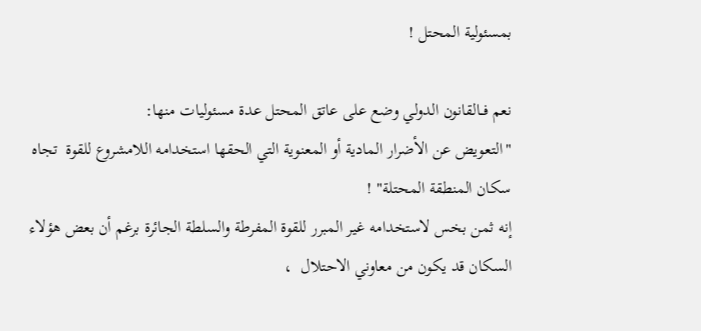بمسئولية المحتل !

نعم فــالقانون الدولي وضع على عاتق المحتل عدة مسئوليات منها:
"التعويض عن الأضرار المادية أو المعنوية التي الحقها استخدامه اللامشروع للقوة  تجاه سكان المنطقة المحتلة" !
إنه ثمن بخس لاستخدامه غير المبرر للقوة المفرطة والسلطة الجائرة برغم أن بعض هؤلاء السكان قد يكون من معاوني الاحتلال  ،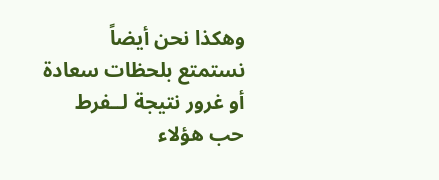وهكذا نحن أيضاً نستمتع بلحظات سعادة أو غرور نتيجة لــفرط حب هؤلاء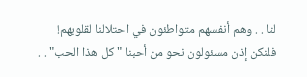لنا . . وهم أنفسهم متواطئون في احتلالنا لقلوبهم!
فلنكن إذن مسئولون نحو من أحبنا " كل هذا الحب" . .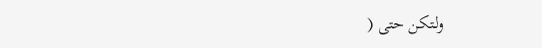ولـتكن حتى (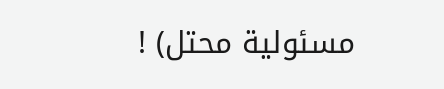مسئولية محتل) !